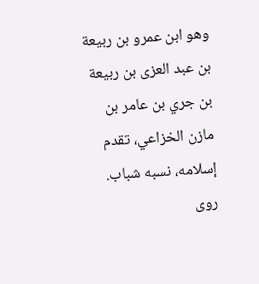وهو ابن عمرو بن ربيعة بن عبد العزى بن ربيعة بن جري بن عامر بن مازن الخزاعي، تقدم إسلامه، نسبه شباب.
روى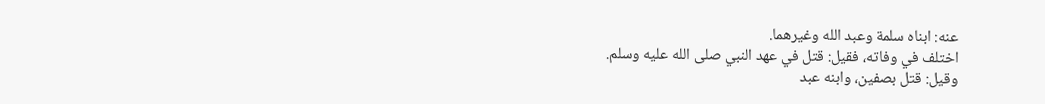عنه: ابناه سلمة وعبد الله وغيرهما.
اختلف في وفاته، فقيل: قتل في عهد النبي صلى الله عليه وسلم.
وقيل: قتل بصفين، وابنه عبد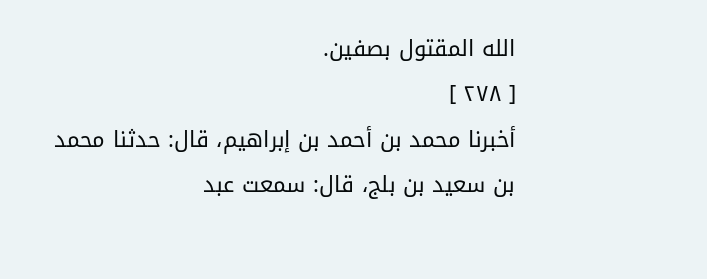الله المقتول بصفين.
[ ٢٧٨ ]
أخبرنا محمد بن أحمد بن إبراهيم، قال: حدثنا محمد بن سعيد بن بلج، قال: سمعت عبد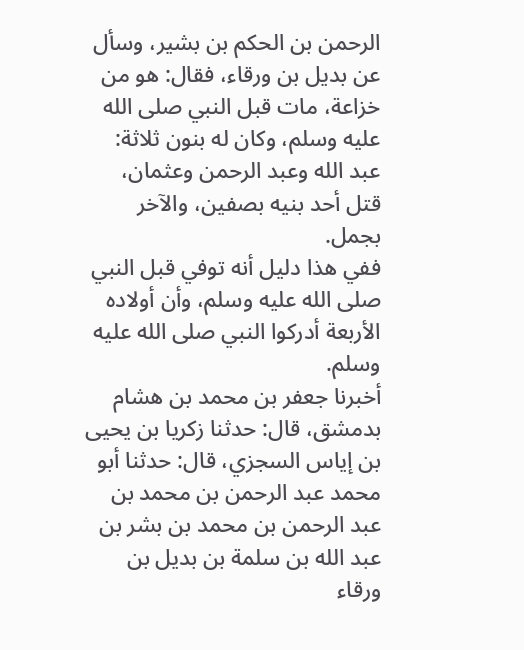الرحمن بن الحكم بن بشير، وسأل عن بديل بن ورقاء، فقال: هو من خزاعة، مات قبل النبي صلى الله عليه وسلم، وكان له بنون ثلاثة: عبد الله وعبد الرحمن وعثمان، قتل أحد بنيه بصفين، والآخر بجمل.
ففي هذا دليل أنه توفي قبل النبي صلى الله عليه وسلم، وأن أولاده الأربعة أدركوا النبي صلى الله عليه وسلم.
أخبرنا جعفر بن محمد بن هشام بدمشق، قال: حدثنا زكريا بن يحيى بن إياس السجزي، قال: حدثنا أبو محمد عبد الرحمن بن محمد بن عبد الرحمن بن محمد بن بشر بن عبد الله بن سلمة بن بديل بن ورقاء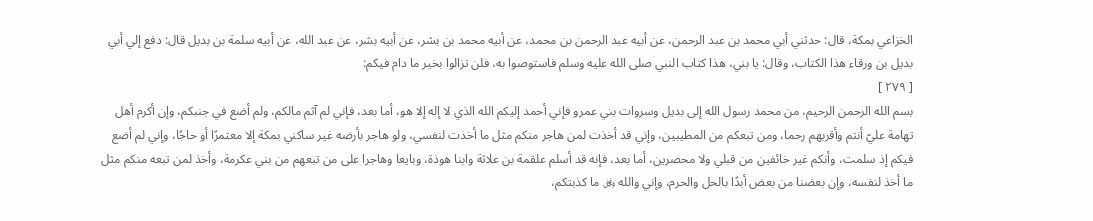الخزاعي بمكة، قال: حدثني أبي محمد بن عبد الرحمن، عن أبيه عبد الرحمن بن محمد، عن أبيه محمد بن بشر، عن أبيه بشر، عن عبد الله، عن أبيه سلمة بن بديل قال: دفع إلي أبي بديل بن ورقاء هذا الكتاب، وقال: يا بني، هذا كتاب النبي صلى الله عليه وسلم فاستوصوا به، فلن تزالوا بخير ما دام فيكم:
[ ٢٧٩ ]
بسم الله الرحمن الرحيم، من محمد رسول الله إلى بديل وسروات بني عمرو فإني أحمد إليكم الله الذي لا إله إلا هو، أما بعد، فإني لم آثم مالكم، ولم أضع في جنبكم، وإن أكرم أهل تهامة عليّ أنتم وأقربهم رحما، ومن تبعكم من المطيبين، وإني قد أخذت لمن هاجر منكم مثل ما أخذت لنفسي، ولو هاجر بأرضه غير ساكني بمكة إلا معتمرًا أو حاجًا، وإني لم أضع فيكم إذ سلمت، وأنكم غير خائفين من قبلي ولا محصرين، أما بعد، فإنه قد أسلم علقمة بن علاثة وابنا هوذة، وبايعا وهاجرا على من تبعهم من بني عكرمة، وأخذ لمن تبعه منكم مثل ما أخذ لنفسه، وإن بعضنا من بعض أبدًا بالحل والحرم، وإني والله ﷿ ما كذبتكم،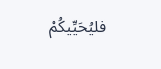فليُحَيِّيكُمْ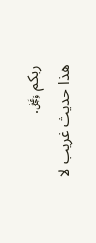ربكم ﷿.
هذا حديث غريب لا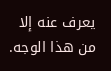يعرف عنه إلا من هذا الوجه.